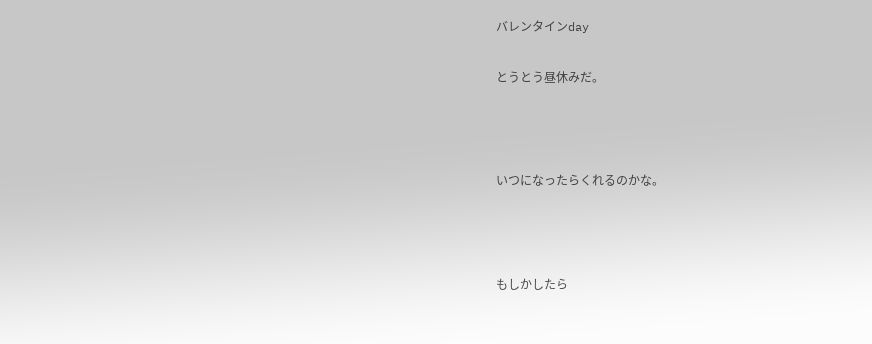バレンタインday

とうとう昼休みだ。



いつになったらくれるのかな。



もしかしたら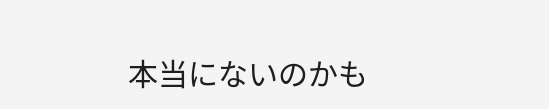本当にないのかも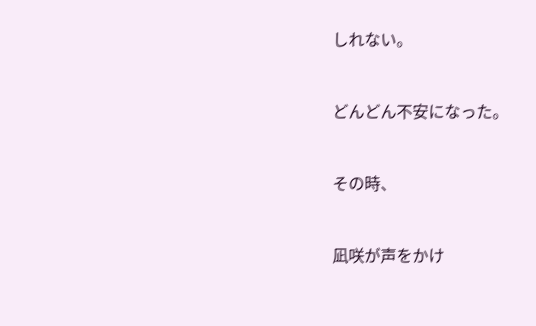しれない。



どんどん不安になった。



その時、



凪咲が声をかけ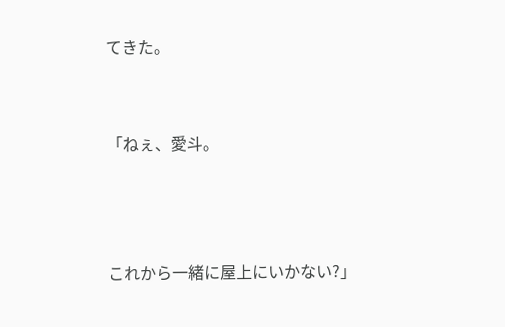てきた。


「ねぇ、愛斗。



これから一緒に屋上にいかない?」